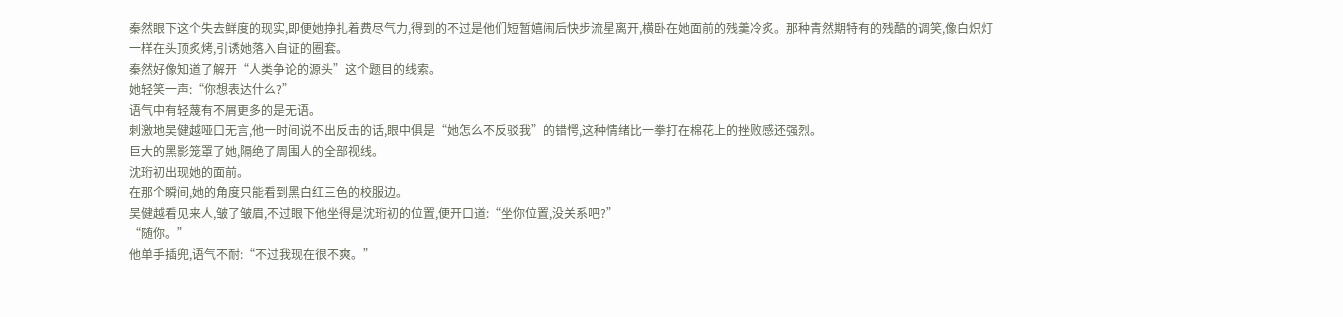秦然眼下这个失去鲜度的现实,即便她挣扎着费尽气力,得到的不过是他们短暂嬉闹后快步流星离开,横卧在她面前的残羹冷炙。那种青然期特有的残酷的调笑,像白炽灯一样在头顶炙烤,引诱她落入自证的圈套。
秦然好像知道了解开“人类争论的源头”这个题目的线索。
她轻笑一声:“你想表达什么?”
语气中有轻蔑有不屑更多的是无语。
刺激地吴健越哑口无言,他一时间说不出反击的话,眼中俱是“她怎么不反驳我”的错愕,这种情绪比一拳打在棉花上的挫败感还强烈。
巨大的黑影笼罩了她,隔绝了周围人的全部视线。
沈珩初出现她的面前。
在那个瞬间,她的角度只能看到黑白红三色的校服边。
吴健越看见来人,皱了皱眉,不过眼下他坐得是沈珩初的位置,便开口道:“坐你位置,没关系吧?”
“随你。”
他单手插兜,语气不耐:“不过我现在很不爽。”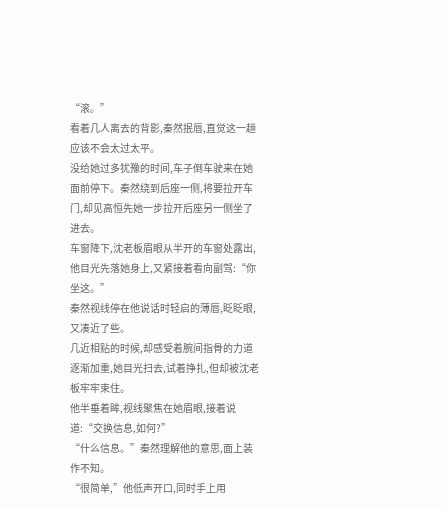“滚。”
看着几人离去的背影,秦然抿唇,直觉这一趟应该不会太过太平。
没给她过多犹豫的时间,车子倒车驶来在她面前停下。秦然绕到后座一侧,将要拉开车门,却见高恒先她一步拉开后座另一侧坐了进去。
车窗降下,沈老板眉眼从半开的车窗处露出,他目光先落她身上,又紧接着看向副驾:“你坐这。”
秦然视线停在他说话时轻启的薄唇,眨眨眼,又凑近了些。
几近相贴的时候,却感受着腕间指骨的力道逐渐加重,她目光扫去,试着挣扎,但却被沈老板牢牢束住。
他半垂着眸,视线聚焦在她眉眼,接着说道:“交换信息,如何?”
“什么信息。”秦然理解他的意思,面上装作不知。
“很简单,”他低声开口,同时手上用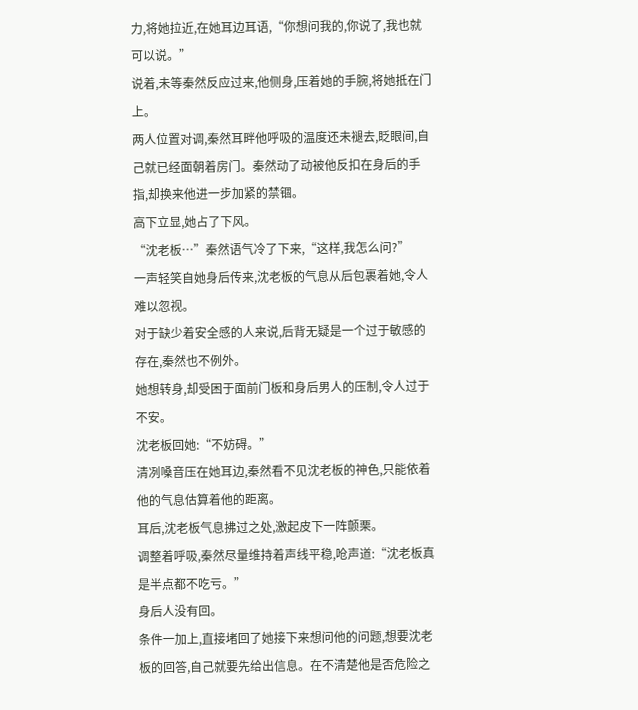力,将她拉近,在她耳边耳语,“你想问我的,你说了,我也就可以说。”
说着,未等秦然反应过来,他侧身,压着她的手腕,将她抵在门上。
两人位置对调,秦然耳畔他呼吸的温度还未褪去,眨眼间,自己就已经面朝着房门。秦然动了动被他反扣在身后的手指,却换来他进一步加紧的禁锢。
高下立显,她占了下风。
“沈老板…”秦然语气冷了下来,“这样,我怎么问?”
一声轻笑自她身后传来,沈老板的气息从后包裹着她,令人难以忽视。
对于缺少着安全感的人来说,后背无疑是一个过于敏感的存在,秦然也不例外。
她想转身,却受困于面前门板和身后男人的压制,令人过于不安。
沈老板回她:“不妨碍。”
清冽嗓音压在她耳边,秦然看不见沈老板的神色,只能依着他的气息估算着他的距离。
耳后,沈老板气息拂过之处,激起皮下一阵颤栗。
调整着呼吸,秦然尽量维持着声线平稳,呛声道:“沈老板真是半点都不吃亏。”
身后人没有回。
条件一加上,直接堵回了她接下来想问他的问题,想要沈老板的回答,自己就要先给出信息。在不清楚他是否危险之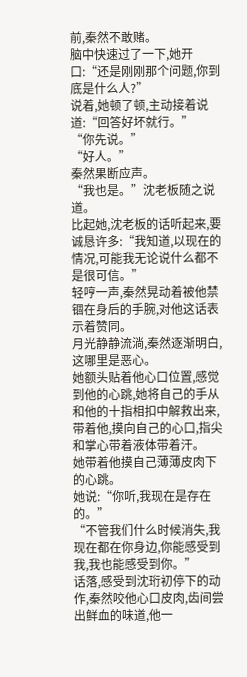前,秦然不敢赌。
脑中快速过了一下,她开口:“还是刚刚那个问题,你到底是什么人?”
说着,她顿了顿,主动接着说道:“回答好坏就行。”
“你先说。”
“好人。”
秦然果断应声。
“我也是。”沈老板随之说道。
比起她,沈老板的话听起来,要诚恳许多:“我知道,以现在的情况,可能我无论说什么都不是很可信。”
轻哼一声,秦然晃动着被他禁锢在身后的手腕,对他这话表示着赞同。
月光静静流淌,秦然逐渐明白,这哪里是恶心。
她额头贴着他心口位置,感觉到他的心跳,她将自己的手从和他的十指相扣中解救出来,带着他,摸向自己的心口,指尖和掌心带着液体带着汗。
她带着他摸自己薄薄皮肉下的心跳。
她说:“你听,我现在是存在的。”
“不管我们什么时候消失,我现在都在你身边,你能感受到我,我也能感受到你。”
话落,感受到沈珩初停下的动作,秦然咬他心口皮肉,齿间尝出鲜血的味道,他一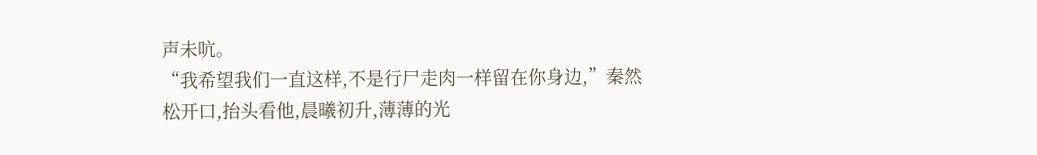声未吭。
“我希望我们一直这样,不是行尸走肉一样留在你身边,”秦然松开口,抬头看他,晨曦初升,薄薄的光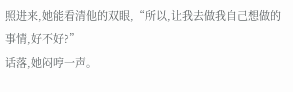照进来,她能看清他的双眼,“所以,让我去做我自己想做的事情,好不好?”
话落,她闷哼一声。